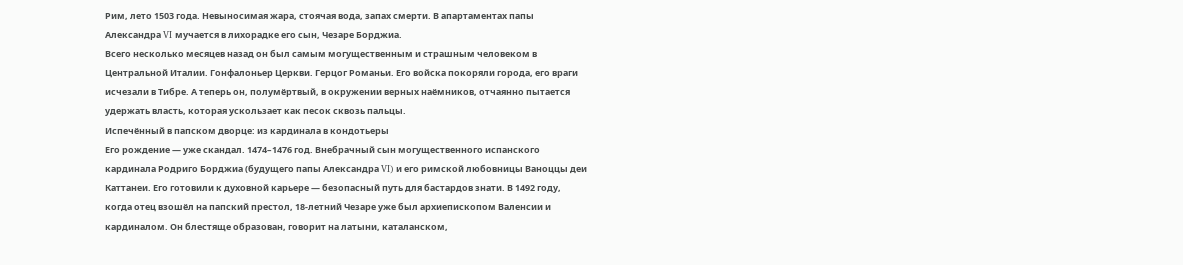Рим, лето 1503 года. Невыносимая жара, стоячая вода, запах смерти. В апартаментах папы Александра VI мучается в лихорадке его сын, Чезаре Борджиа.
Всего несколько месяцев назад он был самым могущественным и страшным человеком в Центральной Италии. Гонфалоньер Церкви. Герцог Романьи. Его войска покоряли города, его враги исчезали в Тибре. А теперь он, полумёртвый, в окружении верных наёмников, отчаянно пытается удержать власть, которая ускользает как песок сквозь пальцы.
Испечённый в папском дворце: из кардинала в кондотьеры
Его рождение — уже скандал. 1474–1476 год. Внебрачный сын могущественного испанского кардинала Родриго Борджиа (будущего папы Александра VI) и его римской любовницы Ваноццы деи Каттанеи. Его готовили к духовной карьере — безопасный путь для бастардов знати. В 1492 году, когда отец взошёл на папский престол, 18-летний Чезаре уже был архиепископом Валенсии и кардиналом. Он блестяще образован, говорит на латыни, каталанском,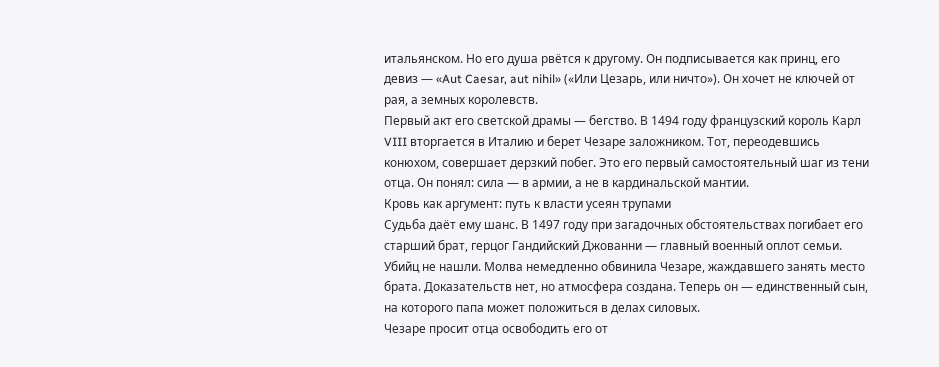итальянском. Но его душа рвётся к другому. Он подписывается как принц, его девиз — «Aut Caesar, aut nihil» («Или Цезарь, или ничто»). Он хочет не ключей от рая, а земных королевств.
Первый акт его светской драмы — бегство. В 1494 году французский король Карл VIII вторгается в Италию и берет Чезаре заложником. Тот, переодевшись конюхом, совершает дерзкий побег. Это его первый самостоятельный шаг из тени отца. Он понял: сила — в армии, а не в кардинальской мантии.
Кровь как аргумент: путь к власти усеян трупами
Судьба даёт ему шанс. В 1497 году при загадочных обстоятельствах погибает его старший брат, герцог Гандийский Джованни — главный военный оплот семьи. Убийц не нашли. Молва немедленно обвинила Чезаре, жаждавшего занять место брата. Доказательств нет, но атмосфера создана. Теперь он — единственный сын, на которого папа может положиться в делах силовых.
Чезаре просит отца освободить его от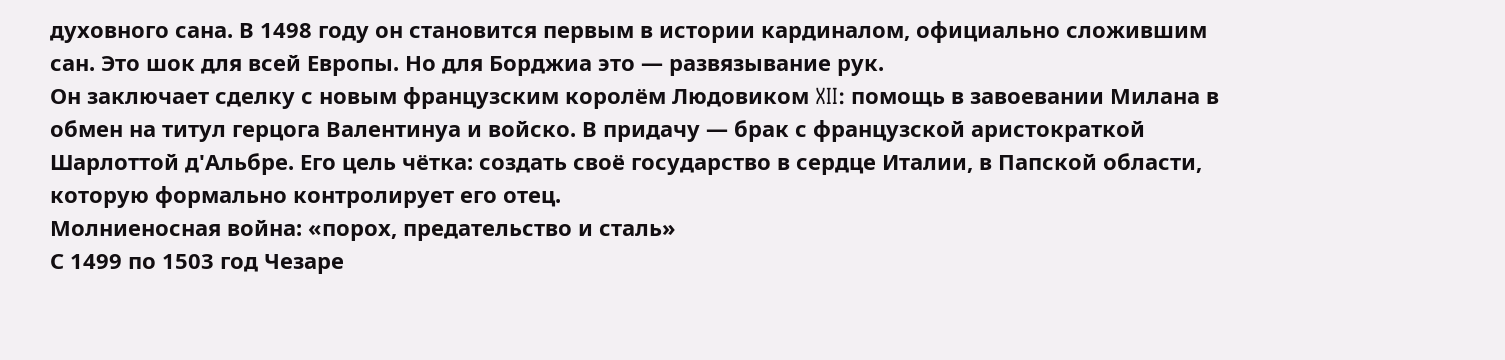духовного сана. В 1498 году он становится первым в истории кардиналом, официально сложившим сан. Это шок для всей Европы. Но для Борджиа это — развязывание рук.
Он заключает сделку с новым французским королём Людовиком XII: помощь в завоевании Милана в обмен на титул герцога Валентинуа и войско. В придачу — брак с французской аристократкой Шарлоттой д'Альбре. Его цель чётка: создать своё государство в сердце Италии, в Папской области, которую формально контролирует его отец.
Молниеносная война: «порох, предательство и сталь»
С 1499 по 1503 год Чезаре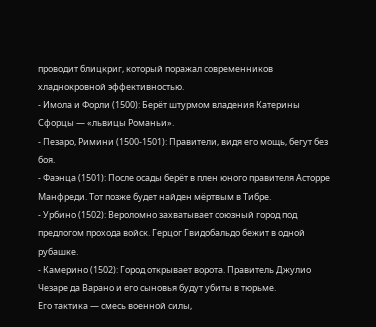проводит блицкриг, который поражал современников хладнокровной эффективностью.
- Имола и Форли (1500): Берёт штурмом владения Катерины Сфорцы — «львицы Романьи».
- Пезаро, Римини (1500-1501): Правители, видя его мощь, бегут без боя.
- Фаэнца (1501): После осады берёт в плен юного правителя Асторре Манфреди. Тот позже будет найден мёртвым в Тибре.
- Урбино (1502): Вероломно захватывает союзный город под предлогом прохода войск. Герцог Гвидобальдо бежит в одной рубашке.
- Камерино (1502): Город открывает ворота. Правитель Джулио Чезаре да Варано и его сыновья будут убиты в тюрьме.
Его тактика — смесь военной силы,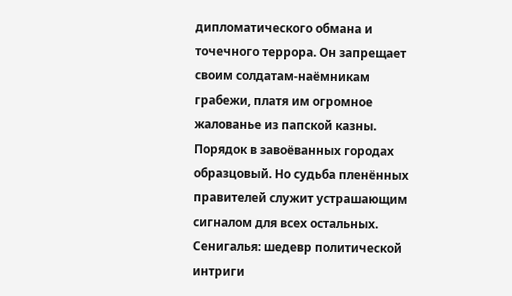дипломатического обмана и точечного террора. Он запрещает своим солдатам-наёмникам грабежи, платя им огромное жалованье из папской казны. Порядок в завоёванных городах образцовый. Но судьба пленённых правителей служит устрашающим сигналом для всех остальных.
Сенигалья: шедевр политической интриги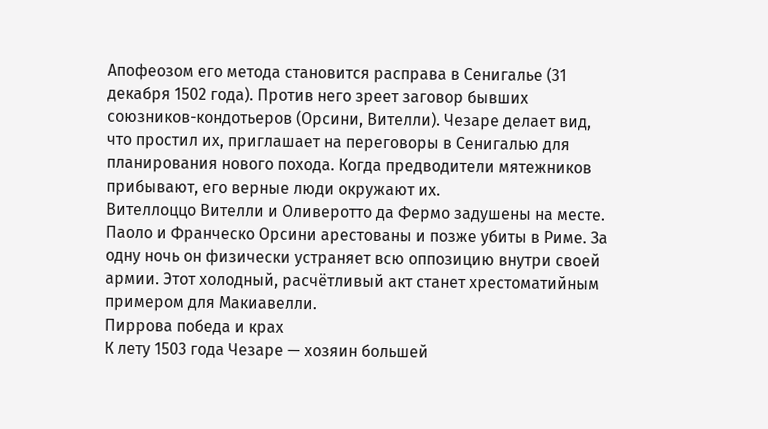Апофеозом его метода становится расправа в Сенигалье (31 декабря 1502 года). Против него зреет заговор бывших союзников-кондотьеров (Орсини, Вителли). Чезаре делает вид, что простил их, приглашает на переговоры в Сенигалью для планирования нового похода. Когда предводители мятежников прибывают, его верные люди окружают их.
Вителлоццо Вителли и Оливеротто да Фермо задушены на месте. Паоло и Франческо Орсини арестованы и позже убиты в Риме. За одну ночь он физически устраняет всю оппозицию внутри своей армии. Этот холодный, расчётливый акт станет хрестоматийным примером для Макиавелли.
Пиррова победа и крах
К лету 1503 года Чезаре — хозяин большей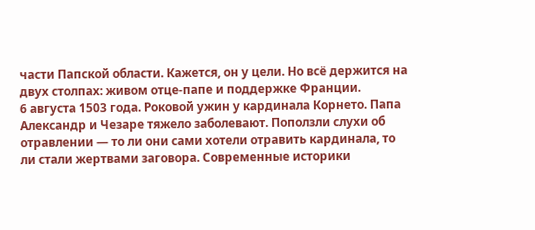части Папской области. Кажется, он у цели. Но всё держится на двух столпах: живом отце-папе и поддержке Франции.
6 августа 1503 года. Роковой ужин у кардинала Корнето. Папа Александр и Чезаре тяжело заболевают. Поползли слухи об отравлении — то ли они сами хотели отравить кардинала, то ли стали жертвами заговора. Современные историки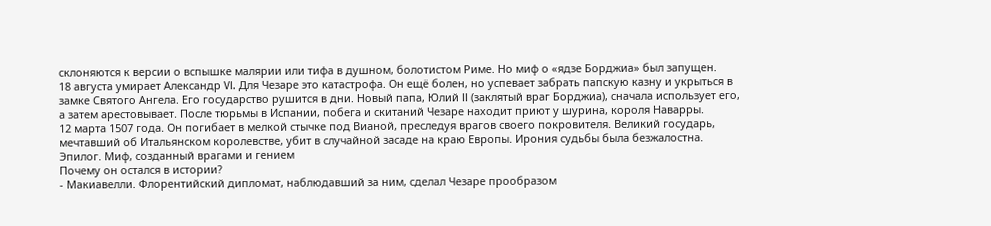склоняются к версии о вспышке малярии или тифа в душном, болотистом Риме. Но миф о «ядзе Борджиа» был запущен.
18 августа умирает Александр VI. Для Чезаре это катастрофа. Он ещё болен, но успевает забрать папскую казну и укрыться в замке Святого Ангела. Его государство рушится в дни. Новый папа, Юлий II (заклятый враг Борджиа), сначала использует его, а затем арестовывает. После тюрьмы в Испании, побега и скитаний Чезаре находит приют у шурина, короля Наварры.
12 марта 1507 года. Он погибает в мелкой стычке под Вианой, преследуя врагов своего покровителя. Великий государь, мечтавший об Итальянском королевстве, убит в случайной засаде на краю Европы. Ирония судьбы была безжалостна.
Эпилог. Миф, созданный врагами и гением
Почему он остался в истории?
- Макиавелли. Флорентийский дипломат, наблюдавший за ним, сделал Чезаре прообразом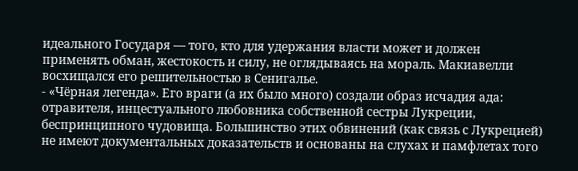идеального Государя — того, кто для удержания власти может и должен применять обман, жестокость и силу, не оглядываясь на мораль. Макиавелли восхищался его решительностью в Сенигалье.
- «Чёрная легенда». Его враги (а их было много) создали образ исчадия ада: отравителя, инцестуального любовника собственной сестры Лукреции, беспринципного чудовища. Большинство этих обвинений (как связь с Лукрецией) не имеют документальных доказательств и основаны на слухах и памфлетах того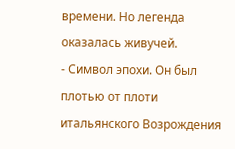времени. Но легенда оказалась живучей.
- Символ эпохи. Он был плотью от плоти итальянского Возрождения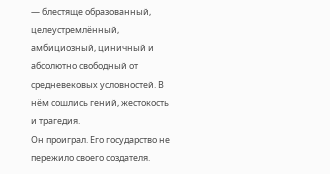— блестяще образованный, целеустремлённый, амбициозный, циничный и абсолютно свободный от средневековых условностей. В нём сошлись гений, жестокость и трагедия.
Он проиграл. Его государство не пережило своего создателя.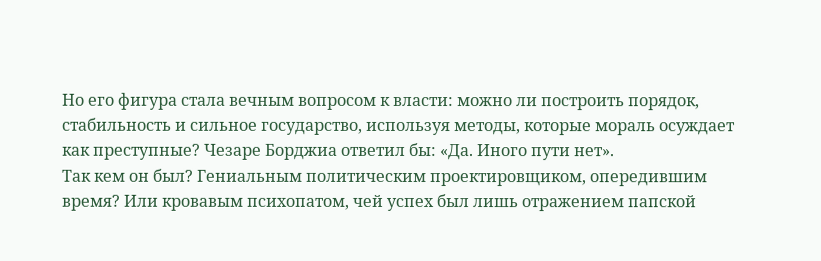Но его фигура стала вечным вопросом к власти: можно ли построить порядок, стабильность и сильное государство, используя методы, которые мораль осуждает как преступные? Чезаре Борджиа ответил бы: «Да. Иного пути нет».
Так кем он был? Гениальным политическим проектировщиком, опередившим время? Или кровавым психопатом, чей успех был лишь отражением папской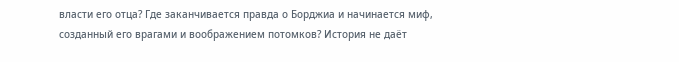власти его отца? Где заканчивается правда о Борджиа и начинается миф, созданный его врагами и воображением потомков? История не даёт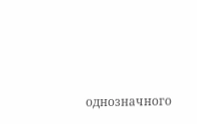однозначного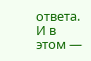ответа. И в этом —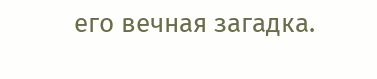его вечная загадка.